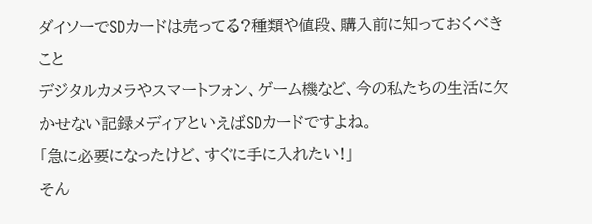ダイソーでSDカードは売ってる?種類や値段、購入前に知っておくべきこと
デジタルカメラやスマートフォン、ゲーム機など、今の私たちの生活に欠かせない記録メディアといえばSDカードですよね。
「急に必要になったけど、すぐに手に入れたい!」
そん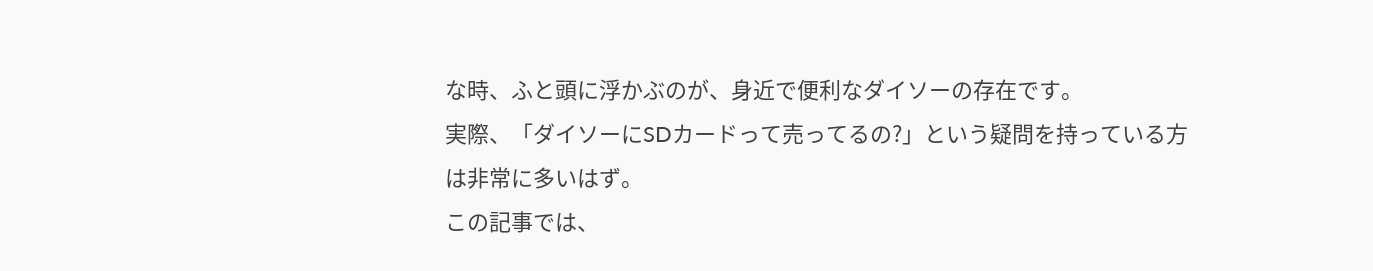な時、ふと頭に浮かぶのが、身近で便利なダイソーの存在です。
実際、「ダイソーにSDカードって売ってるの?」という疑問を持っている方は非常に多いはず。
この記事では、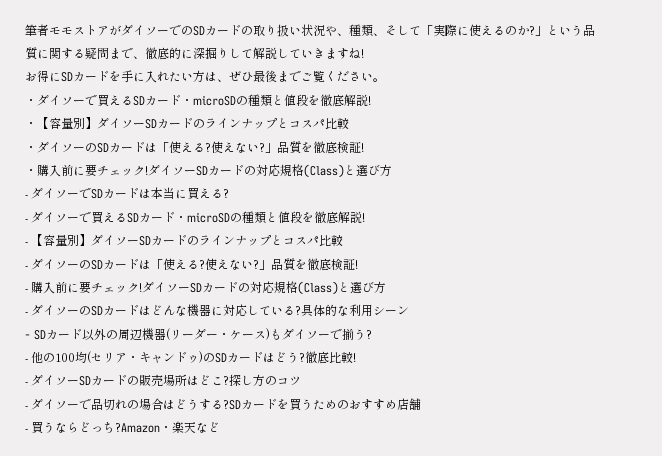筆者モモストアがダイソーでのSDカードの取り扱い状況や、種類、そして「実際に使えるのか?」という品質に関する疑問まで、徹底的に深掘りして解説していきますね!
お得にSDカードを手に入れたい方は、ぜひ最後までご覧ください。
・ダイソーで買えるSDカード・microSDの種類と値段を徹底解説!
・【容量別】ダイソーSDカードのラインナップとコスパ比較
・ダイソーのSDカードは「使える?使えない?」品質を徹底検証!
・購入前に要チェック!ダイソーSDカードの対応規格(Class)と選び方
- ダイソーでSDカードは本当に買える?
- ダイソーで買えるSDカード・microSDの種類と値段を徹底解説!
- 【容量別】ダイソーSDカードのラインナップとコスパ比較
- ダイソーのSDカードは「使える?使えない?」品質を徹底検証!
- 購入前に要チェック!ダイソーSDカードの対応規格(Class)と選び方
- ダイソーのSDカードはどんな機器に対応している?具体的な利用シーン
- SDカード以外の周辺機器(リーダー・ケース)もダイソーで揃う?
- 他の100均(セリア・キャンドゥ)のSDカードはどう?徹底比較!
- ダイソーSDカードの販売場所はどこ?探し方のコツ
- ダイソーで品切れの場合はどうする?SDカードを買うためのおすすめ店舗
- 買うならどっち?Amazon・楽天など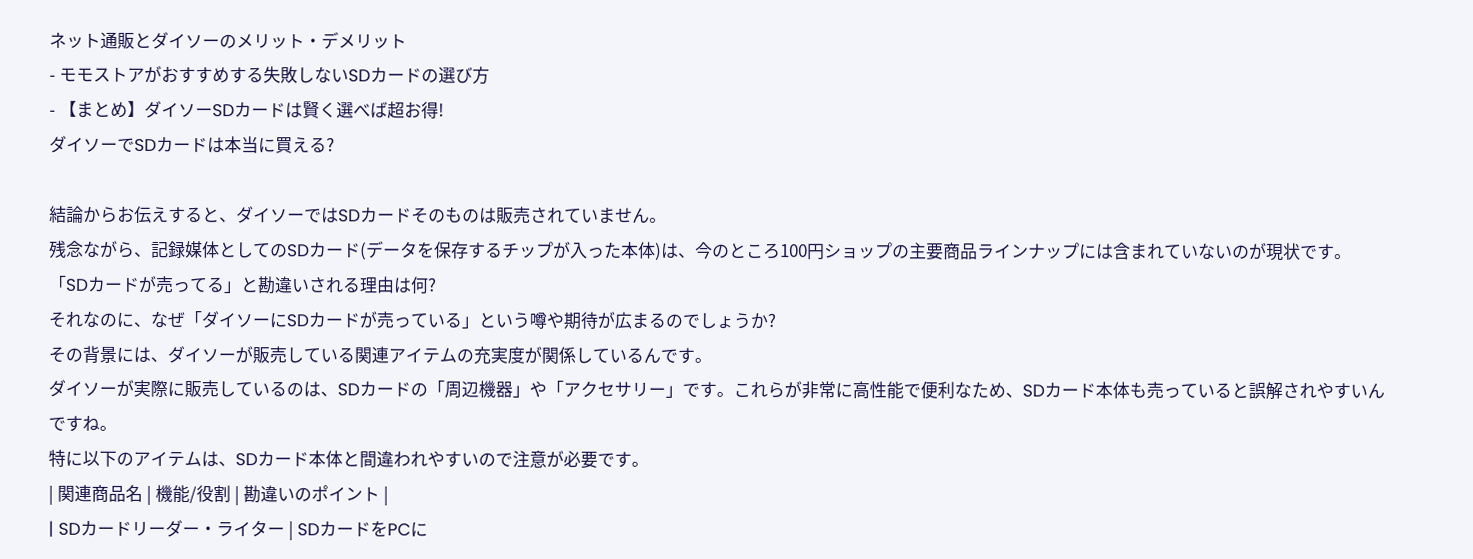ネット通販とダイソーのメリット・デメリット
- モモストアがおすすめする失敗しないSDカードの選び方
- 【まとめ】ダイソーSDカードは賢く選べば超お得!
ダイソーでSDカードは本当に買える?

結論からお伝えすると、ダイソーではSDカードそのものは販売されていません。
残念ながら、記録媒体としてのSDカード(データを保存するチップが入った本体)は、今のところ100円ショップの主要商品ラインナップには含まれていないのが現状です。
「SDカードが売ってる」と勘違いされる理由は何?
それなのに、なぜ「ダイソーにSDカードが売っている」という噂や期待が広まるのでしょうか?
その背景には、ダイソーが販売している関連アイテムの充実度が関係しているんです。
ダイソーが実際に販売しているのは、SDカードの「周辺機器」や「アクセサリー」です。これらが非常に高性能で便利なため、SDカード本体も売っていると誤解されやすいんですね。
特に以下のアイテムは、SDカード本体と間違われやすいので注意が必要です。
| 関連商品名 | 機能/役割 | 勘違いのポイント |
| SDカードリーダー・ライター | SDカードをPCに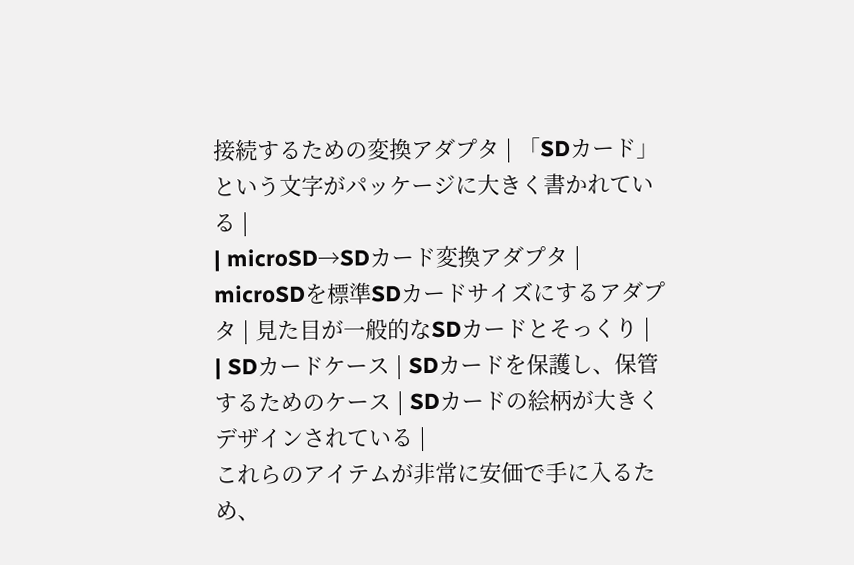接続するための変換アダプタ | 「SDカード」という文字がパッケージに大きく書かれている |
| microSD→SDカード変換アダプタ | microSDを標準SDカードサイズにするアダプタ | 見た目が一般的なSDカードとそっくり |
| SDカードケース | SDカードを保護し、保管するためのケース | SDカードの絵柄が大きくデザインされている |
これらのアイテムが非常に安価で手に入るため、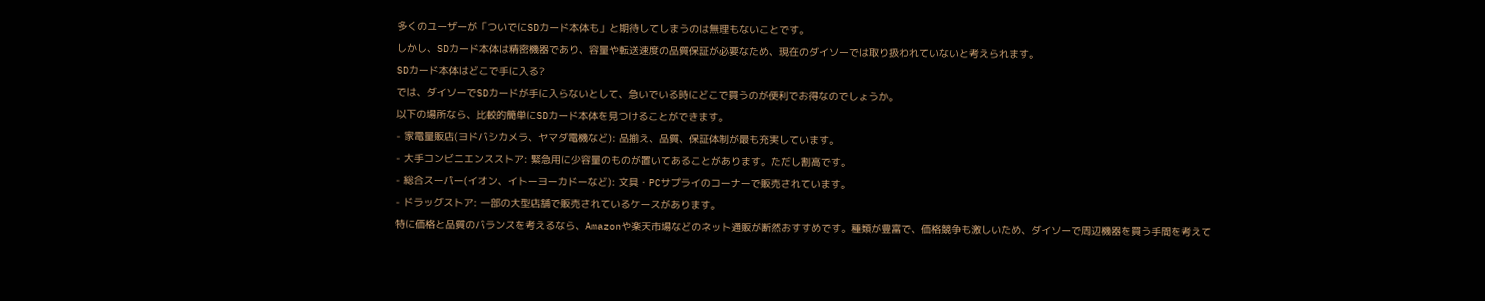多くのユーザーが「ついでにSDカード本体も」と期待してしまうのは無理もないことです。
しかし、SDカード本体は精密機器であり、容量や転送速度の品質保証が必要なため、現在のダイソーでは取り扱われていないと考えられます。
SDカード本体はどこで手に入る?
では、ダイソーでSDカードが手に入らないとして、急いでいる時にどこで買うのが便利でお得なのでしょうか。
以下の場所なら、比較的簡単にSDカード本体を見つけることができます。
- 家電量販店(ヨドバシカメラ、ヤマダ電機など): 品揃え、品質、保証体制が最も充実しています。
- 大手コンビニエンスストア: 緊急用に少容量のものが置いてあることがあります。ただし割高です。
- 総合スーパー(イオン、イトーヨーカドーなど): 文具・PCサプライのコーナーで販売されています。
- ドラッグストア: 一部の大型店舗で販売されているケースがあります。
特に価格と品質のバランスを考えるなら、Amazonや楽天市場などのネット通販が断然おすすめです。種類が豊富で、価格競争も激しいため、ダイソーで周辺機器を買う手間を考えて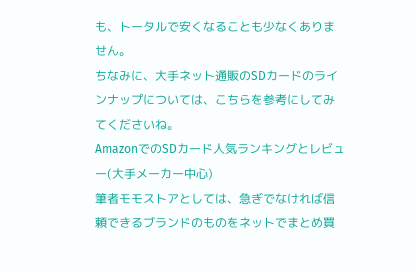も、トータルで安くなることも少なくありません。
ちなみに、大手ネット通販のSDカードのラインナップについては、こちらを参考にしてみてくださいね。
AmazonでのSDカード人気ランキングとレビュー(大手メーカー中心)
筆者モモストアとしては、急ぎでなければ信頼できるブランドのものをネットでまとめ買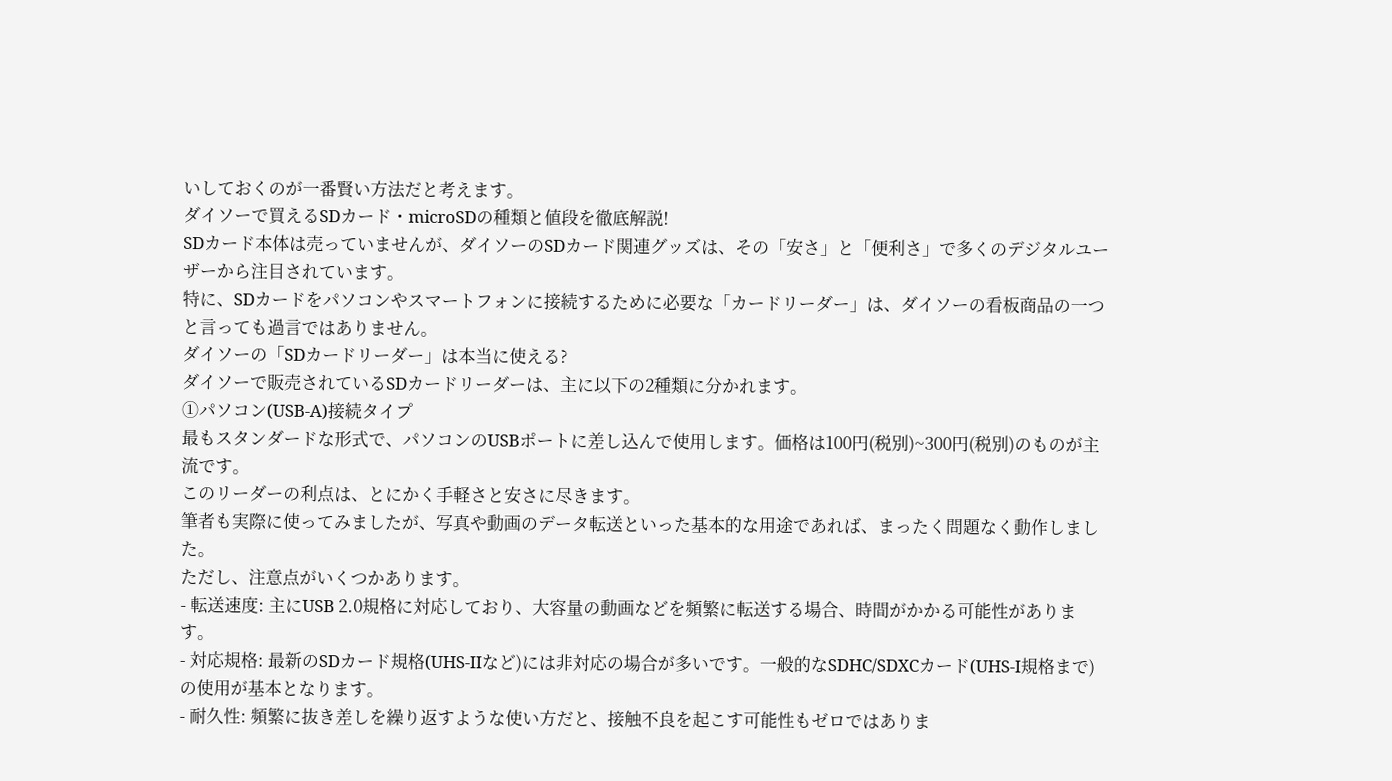いしておくのが一番賢い方法だと考えます。
ダイソーで買えるSDカード・microSDの種類と値段を徹底解説!
SDカード本体は売っていませんが、ダイソーのSDカード関連グッズは、その「安さ」と「便利さ」で多くのデジタルユーザーから注目されています。
特に、SDカードをパソコンやスマートフォンに接続するために必要な「カードリーダー」は、ダイソーの看板商品の一つと言っても過言ではありません。
ダイソーの「SDカードリーダー」は本当に使える?
ダイソーで販売されているSDカードリーダーは、主に以下の2種類に分かれます。
①パソコン(USB-A)接続タイプ
最もスタンダードな形式で、パソコンのUSBポートに差し込んで使用します。価格は100円(税別)~300円(税別)のものが主流です。
このリーダーの利点は、とにかく手軽さと安さに尽きます。
筆者も実際に使ってみましたが、写真や動画のデータ転送といった基本的な用途であれば、まったく問題なく動作しました。
ただし、注意点がいくつかあります。
- 転送速度: 主にUSB 2.0規格に対応しており、大容量の動画などを頻繁に転送する場合、時間がかかる可能性があります。
- 対応規格: 最新のSDカード規格(UHS-IIなど)には非対応の場合が多いです。一般的なSDHC/SDXCカード(UHS-I規格まで)の使用が基本となります。
- 耐久性: 頻繁に抜き差しを繰り返すような使い方だと、接触不良を起こす可能性もゼロではありま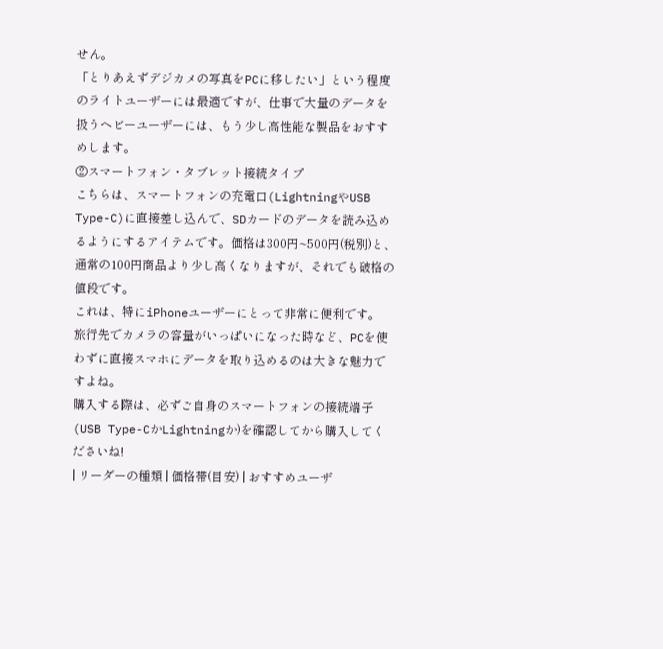せん。
「とりあえずデジカメの写真をPCに移したい」という程度のライトユーザーには最適ですが、仕事で大量のデータを扱うヘビーユーザーには、もう少し高性能な製品をおすすめします。
②スマートフォン・タブレット接続タイプ
こちらは、スマートフォンの充電口(LightningやUSB Type-C)に直接差し込んで、SDカードのデータを読み込めるようにするアイテムです。価格は300円~500円(税別)と、通常の100円商品より少し高くなりますが、それでも破格の値段です。
これは、特にiPhoneユーザーにとって非常に便利です。
旅行先でカメラの容量がいっぱいになった時など、PCを使わずに直接スマホにデータを取り込めるのは大きな魅力ですよね。
購入する際は、必ずご自身のスマートフォンの接続端子(USB Type-CかLightningか)を確認してから購入してくださいね!
| リーダーの種類 | 価格帯(目安) | おすすめユーザ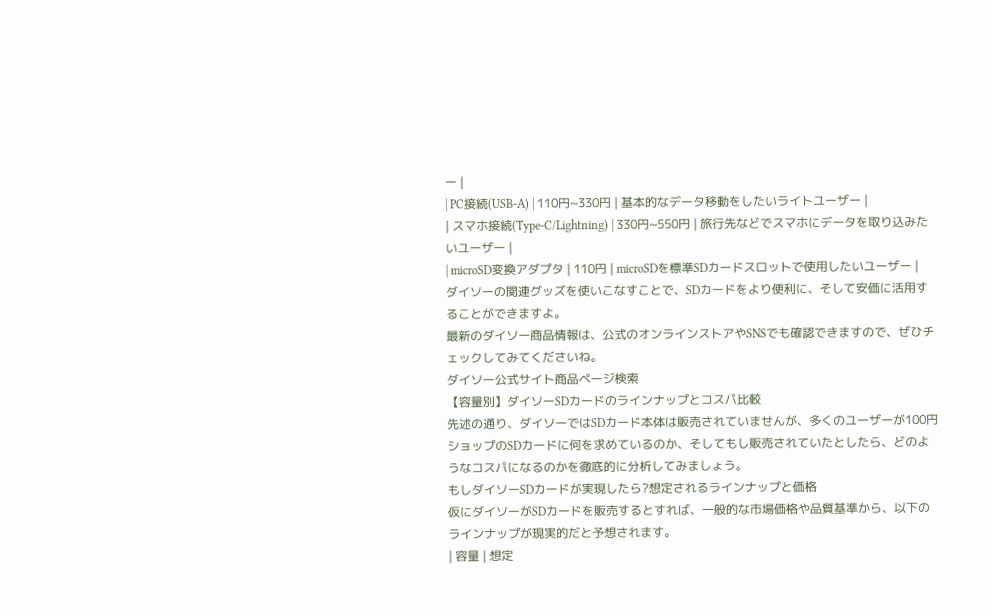ー |
| PC接続(USB-A) | 110円~330円 | 基本的なデータ移動をしたいライトユーザー |
| スマホ接続(Type-C/Lightning) | 330円~550円 | 旅行先などでスマホにデータを取り込みたいユーザー |
| microSD変換アダプタ | 110円 | microSDを標準SDカードスロットで使用したいユーザー |
ダイソーの関連グッズを使いこなすことで、SDカードをより便利に、そして安価に活用することができますよ。
最新のダイソー商品情報は、公式のオンラインストアやSNSでも確認できますので、ぜひチェックしてみてくださいね。
ダイソー公式サイト商品ページ検索
【容量別】ダイソーSDカードのラインナップとコスパ比較
先述の通り、ダイソーではSDカード本体は販売されていませんが、多くのユーザーが100円ショップのSDカードに何を求めているのか、そしてもし販売されていたとしたら、どのようなコスパになるのかを徹底的に分析してみましょう。
もしダイソーSDカードが実現したら?想定されるラインナップと価格
仮にダイソーがSDカードを販売するとすれば、一般的な市場価格や品質基準から、以下のラインナップが現実的だと予想されます。
| 容量 | 想定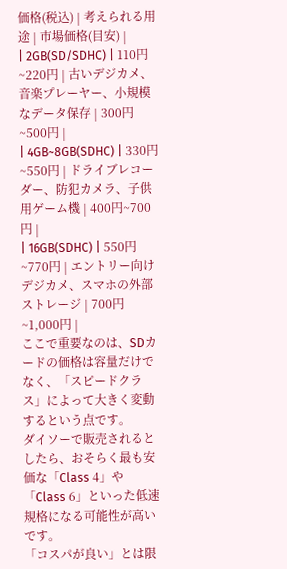価格(税込) | 考えられる用途 | 市場価格(目安) |
| 2GB(SD/SDHC) | 110円~220円 | 古いデジカメ、音楽プレーヤー、小規模なデータ保存 | 300円~500円 |
| 4GB~8GB(SDHC) | 330円~550円 | ドライブレコーダー、防犯カメラ、子供用ゲーム機 | 400円~700円 |
| 16GB(SDHC) | 550円~770円 | エントリー向けデジカメ、スマホの外部ストレージ | 700円~1,000円 |
ここで重要なのは、SDカードの価格は容量だけでなく、「スピードクラス」によって大きく変動するという点です。
ダイソーで販売されるとしたら、おそらく最も安価な「Class 4」や「Class 6」といった低速規格になる可能性が高いです。
「コスパが良い」とは限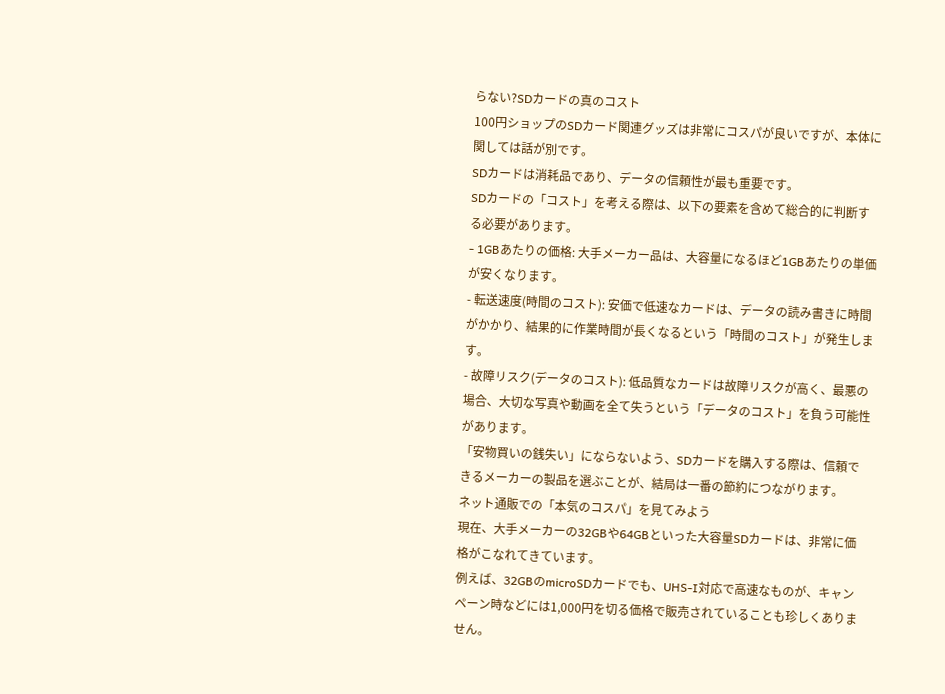らない?SDカードの真のコスト
100円ショップのSDカード関連グッズは非常にコスパが良いですが、本体に関しては話が別です。
SDカードは消耗品であり、データの信頼性が最も重要です。
SDカードの「コスト」を考える際は、以下の要素を含めて総合的に判断する必要があります。
- 1GBあたりの価格: 大手メーカー品は、大容量になるほど1GBあたりの単価が安くなります。
- 転送速度(時間のコスト): 安価で低速なカードは、データの読み書きに時間がかかり、結果的に作業時間が長くなるという「時間のコスト」が発生します。
- 故障リスク(データのコスト): 低品質なカードは故障リスクが高く、最悪の場合、大切な写真や動画を全て失うという「データのコスト」を負う可能性があります。
「安物買いの銭失い」にならないよう、SDカードを購入する際は、信頼できるメーカーの製品を選ぶことが、結局は一番の節約につながります。
ネット通販での「本気のコスパ」を見てみよう
現在、大手メーカーの32GBや64GBといった大容量SDカードは、非常に価格がこなれてきています。
例えば、32GBのmicroSDカードでも、UHS-I対応で高速なものが、キャンペーン時などには1,000円を切る価格で販売されていることも珍しくありません。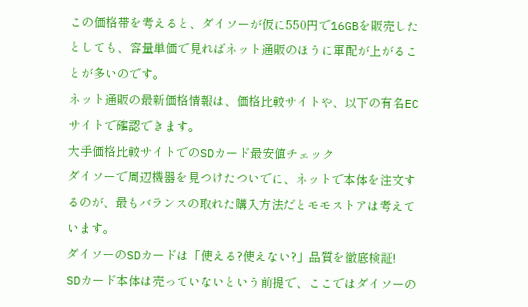この価格帯を考えると、ダイソーが仮に550円で16GBを販売したとしても、容量単価で見ればネット通販のほうに軍配が上がることが多いのです。
ネット通販の最新価格情報は、価格比較サイトや、以下の有名ECサイトで確認できます。
大手価格比較サイトでのSDカード最安値チェック
ダイソーで周辺機器を見つけたついでに、ネットで本体を注文するのが、最もバランスの取れた購入方法だとモモストアは考えています。
ダイソーのSDカードは「使える?使えない?」品質を徹底検証!
SDカード本体は売っていないという前提で、ここではダイソーの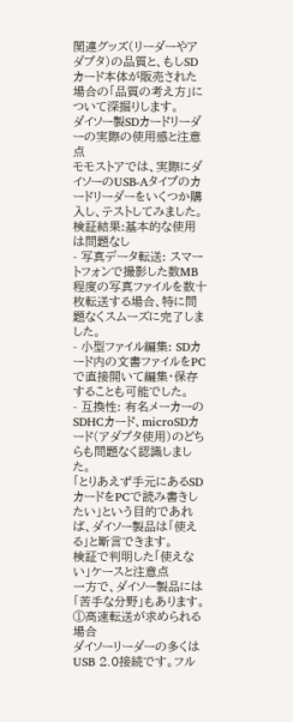関連グッズ(リーダーやアダプタ)の品質と、もしSDカード本体が販売された場合の「品質の考え方」について深掘りします。
ダイソー製SDカードリーダーの実際の使用感と注意点
モモストアでは、実際にダイソーのUSB-Aタイプのカードリーダーをいくつか購入し、テストしてみました。
検証結果:基本的な使用は問題なし
- 写真データ転送: スマートフォンで撮影した数MB程度の写真ファイルを数十枚転送する場合、特に問題なくスムーズに完了しました。
- 小型ファイル編集: SDカード内の文書ファイルをPCで直接開いて編集・保存することも可能でした。
- 互換性: 有名メーカーのSDHCカード、microSDカード(アダプタ使用)のどちらも問題なく認識しました。
「とりあえず手元にあるSDカードをPCで読み書きしたい」という目的であれば、ダイソー製品は「使える」と断言できます。
検証で判明した「使えない」ケースと注意点
一方で、ダイソー製品には「苦手な分野」もあります。
①高速転送が求められる場合
ダイソーリーダーの多くはUSB 2.0接続です。フル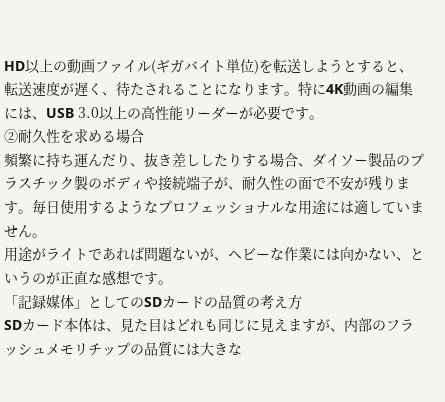HD以上の動画ファイル(ギガバイト単位)を転送しようとすると、転送速度が遅く、待たされることになります。特に4K動画の編集には、USB 3.0以上の高性能リーダーが必要です。
②耐久性を求める場合
頻繁に持ち運んだり、抜き差ししたりする場合、ダイソー製品のプラスチック製のボディや接続端子が、耐久性の面で不安が残ります。毎日使用するようなプロフェッショナルな用途には適していません。
用途がライトであれば問題ないが、ヘビーな作業には向かない、というのが正直な感想です。
「記録媒体」としてのSDカードの品質の考え方
SDカード本体は、見た目はどれも同じに見えますが、内部のフラッシュメモリチップの品質には大きな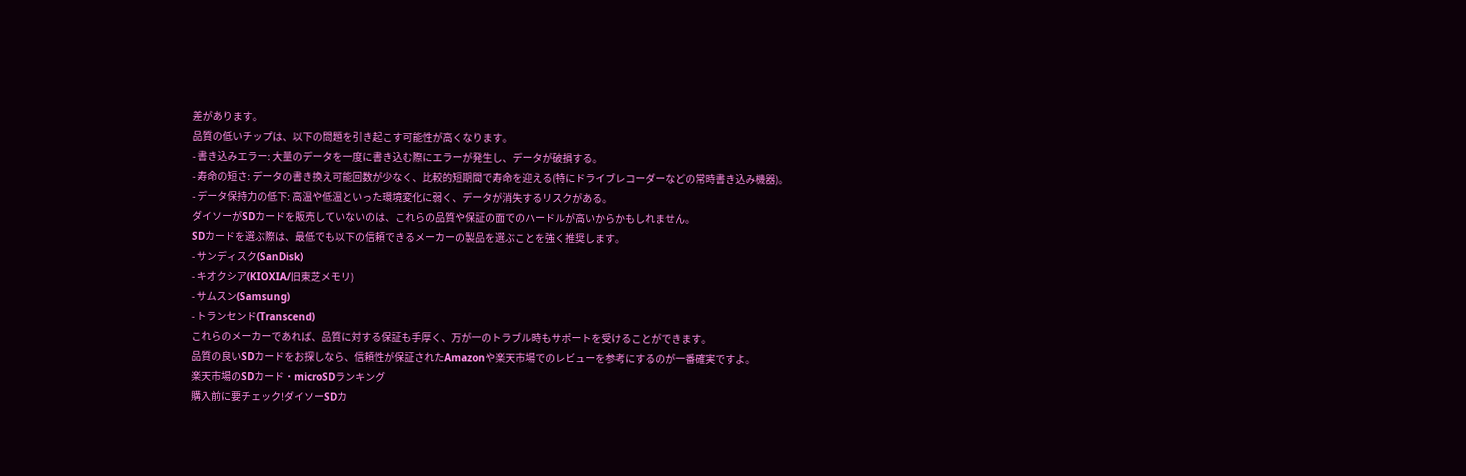差があります。
品質の低いチップは、以下の問題を引き起こす可能性が高くなります。
- 書き込みエラー: 大量のデータを一度に書き込む際にエラーが発生し、データが破損する。
- 寿命の短さ: データの書き換え可能回数が少なく、比較的短期間で寿命を迎える(特にドライブレコーダーなどの常時書き込み機器)。
- データ保持力の低下: 高温や低温といった環境変化に弱く、データが消失するリスクがある。
ダイソーがSDカードを販売していないのは、これらの品質や保証の面でのハードルが高いからかもしれません。
SDカードを選ぶ際は、最低でも以下の信頼できるメーカーの製品を選ぶことを強く推奨します。
- サンディスク(SanDisk)
- キオクシア(KIOXIA/旧東芝メモリ)
- サムスン(Samsung)
- トランセンド(Transcend)
これらのメーカーであれば、品質に対する保証も手厚く、万が一のトラブル時もサポートを受けることができます。
品質の良いSDカードをお探しなら、信頼性が保証されたAmazonや楽天市場でのレビューを参考にするのが一番確実ですよ。
楽天市場のSDカード・microSDランキング
購入前に要チェック!ダイソーSDカ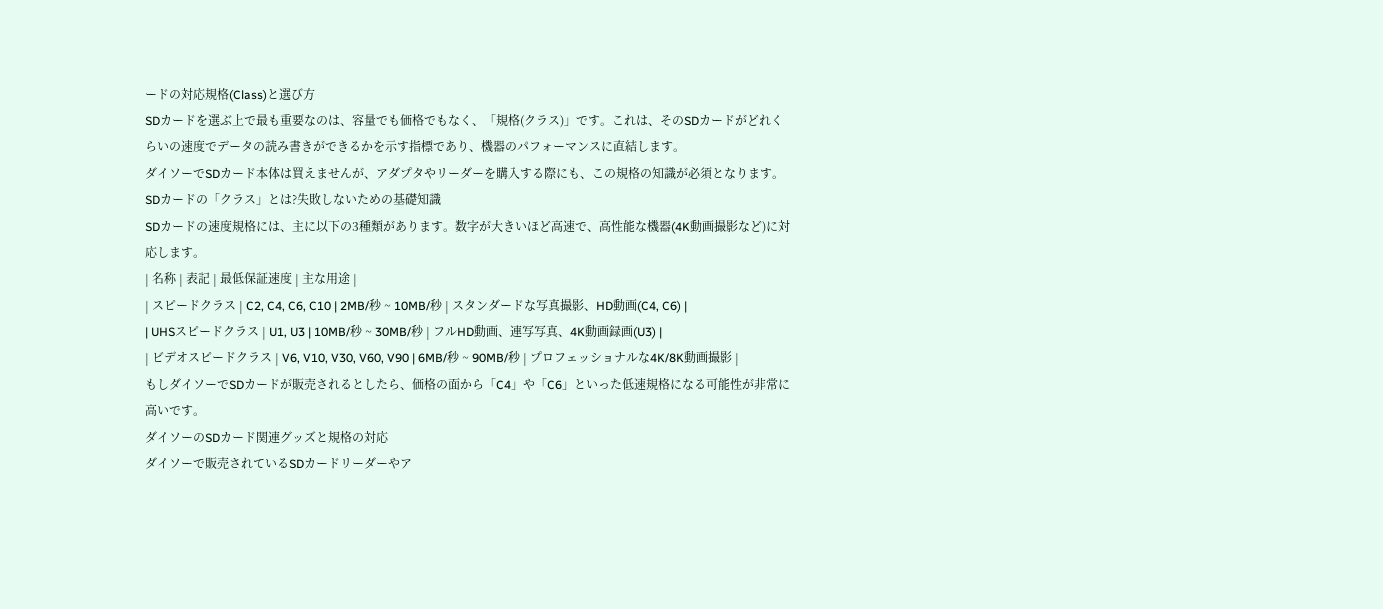ードの対応規格(Class)と選び方
SDカードを選ぶ上で最も重要なのは、容量でも価格でもなく、「規格(クラス)」です。これは、そのSDカードがどれくらいの速度でデータの読み書きができるかを示す指標であり、機器のパフォーマンスに直結します。
ダイソーでSDカード本体は買えませんが、アダプタやリーダーを購入する際にも、この規格の知識が必須となります。
SDカードの「クラス」とは?失敗しないための基礎知識
SDカードの速度規格には、主に以下の3種類があります。数字が大きいほど高速で、高性能な機器(4K動画撮影など)に対応します。
| 名称 | 表記 | 最低保証速度 | 主な用途 |
| スピードクラス | C2, C4, C6, C10 | 2MB/秒 ~ 10MB/秒 | スタンダードな写真撮影、HD動画(C4, C6) |
| UHSスピードクラス | U1, U3 | 10MB/秒 ~ 30MB/秒 | フルHD動画、連写写真、4K動画録画(U3) |
| ビデオスピードクラス | V6, V10, V30, V60, V90 | 6MB/秒 ~ 90MB/秒 | プロフェッショナルな4K/8K動画撮影 |
もしダイソーでSDカードが販売されるとしたら、価格の面から「C4」や「C6」といった低速規格になる可能性が非常に高いです。
ダイソーのSDカード関連グッズと規格の対応
ダイソーで販売されているSDカードリーダーやア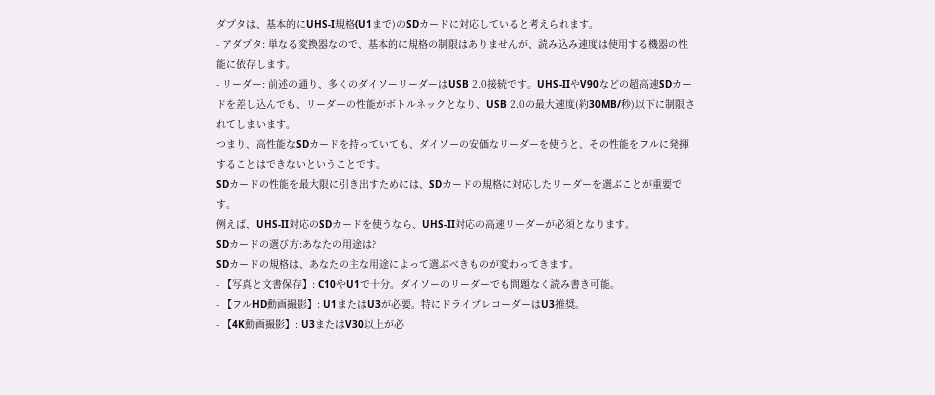ダプタは、基本的にUHS-I規格(U1まで)のSDカードに対応していると考えられます。
- アダプタ: 単なる変換器なので、基本的に規格の制限はありませんが、読み込み速度は使用する機器の性能に依存します。
- リーダー: 前述の通り、多くのダイソーリーダーはUSB 2.0接続です。UHS-IIやV90などの超高速SDカードを差し込んでも、リーダーの性能がボトルネックとなり、USB 2.0の最大速度(約30MB/秒)以下に制限されてしまいます。
つまり、高性能なSDカードを持っていても、ダイソーの安価なリーダーを使うと、その性能をフルに発揮することはできないということです。
SDカードの性能を最大限に引き出すためには、SDカードの規格に対応したリーダーを選ぶことが重要です。
例えば、UHS-II対応のSDカードを使うなら、UHS-II対応の高速リーダーが必須となります。
SDカードの選び方:あなたの用途は?
SDカードの規格は、あなたの主な用途によって選ぶべきものが変わってきます。
- 【写真と文書保存】: C10やU1で十分。ダイソーのリーダーでも問題なく読み書き可能。
- 【フルHD動画撮影】: U1またはU3が必要。特にドライブレコーダーはU3推奨。
- 【4K動画撮影】: U3またはV30以上が必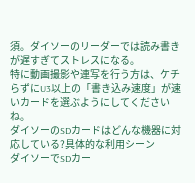須。ダイソーのリーダーでは読み書きが遅すぎてストレスになる。
特に動画撮影や連写を行う方は、ケチらずにU3以上の「書き込み速度」が速いカードを選ぶようにしてくださいね。
ダイソーのSDカードはどんな機器に対応している?具体的な利用シーン
ダイソーでSDカー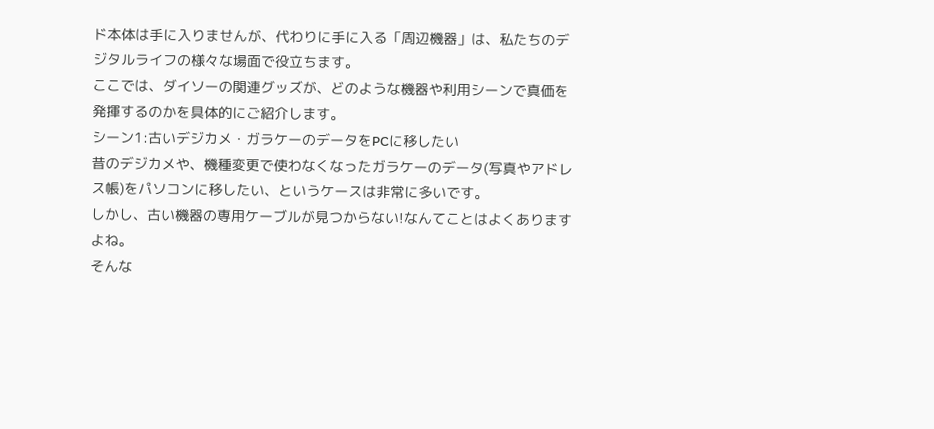ド本体は手に入りませんが、代わりに手に入る「周辺機器」は、私たちのデジタルライフの様々な場面で役立ちます。
ここでは、ダイソーの関連グッズが、どのような機器や利用シーンで真価を発揮するのかを具体的にご紹介します。
シーン1:古いデジカメ・ガラケーのデータをPCに移したい
昔のデジカメや、機種変更で使わなくなったガラケーのデータ(写真やアドレス帳)をパソコンに移したい、というケースは非常に多いです。
しかし、古い機器の専用ケーブルが見つからない!なんてことはよくありますよね。
そんな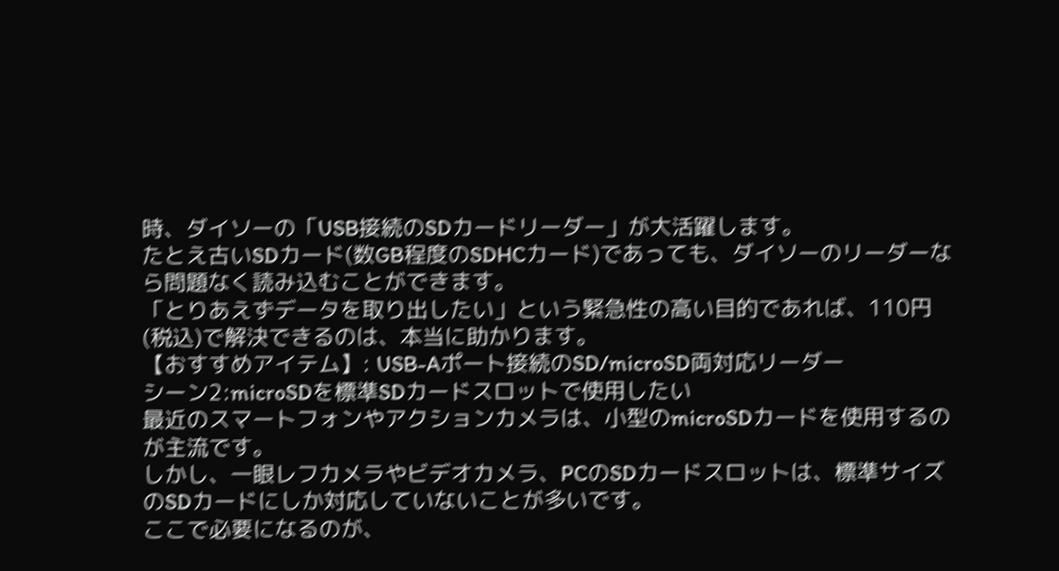時、ダイソーの「USB接続のSDカードリーダー」が大活躍します。
たとえ古いSDカード(数GB程度のSDHCカード)であっても、ダイソーのリーダーなら問題なく読み込むことができます。
「とりあえずデータを取り出したい」という緊急性の高い目的であれば、110円(税込)で解決できるのは、本当に助かります。
【おすすめアイテム】: USB-Aポート接続のSD/microSD両対応リーダー
シーン2:microSDを標準SDカードスロットで使用したい
最近のスマートフォンやアクションカメラは、小型のmicroSDカードを使用するのが主流です。
しかし、一眼レフカメラやビデオカメラ、PCのSDカードスロットは、標準サイズのSDカードにしか対応していないことが多いです。
ここで必要になるのが、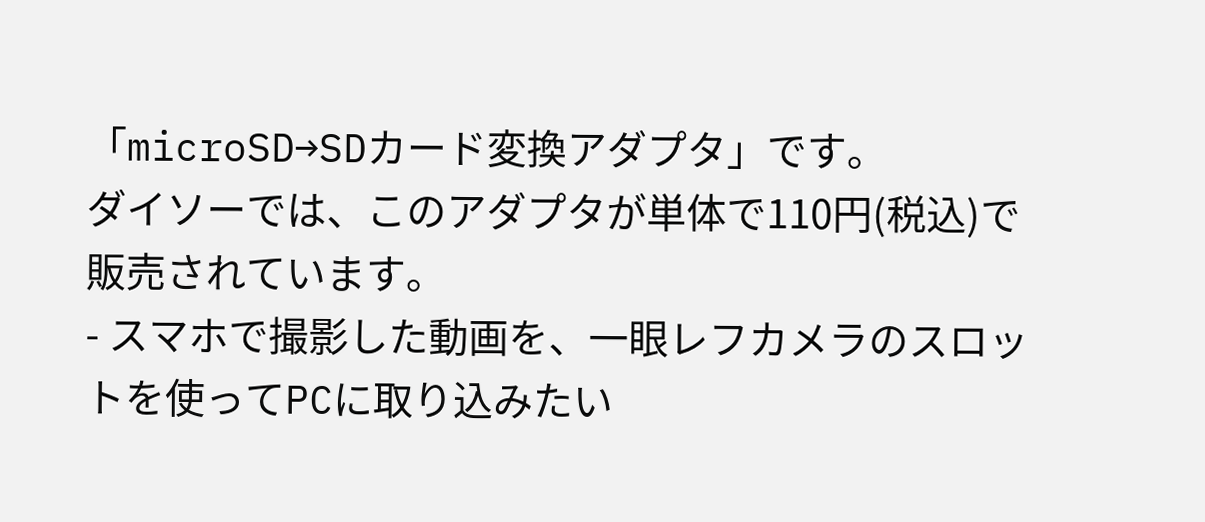「microSD→SDカード変換アダプタ」です。
ダイソーでは、このアダプタが単体で110円(税込)で販売されています。
- スマホで撮影した動画を、一眼レフカメラのスロットを使ってPCに取り込みたい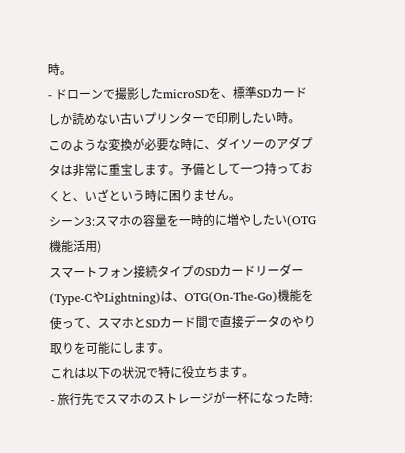時。
- ドローンで撮影したmicroSDを、標準SDカードしか読めない古いプリンターで印刷したい時。
このような変換が必要な時に、ダイソーのアダプタは非常に重宝します。予備として一つ持っておくと、いざという時に困りません。
シーン3:スマホの容量を一時的に増やしたい(OTG機能活用)
スマートフォン接続タイプのSDカードリーダー(Type-CやLightning)は、OTG(On-The-Go)機能を使って、スマホとSDカード間で直接データのやり取りを可能にします。
これは以下の状況で特に役立ちます。
- 旅行先でスマホのストレージが一杯になった時: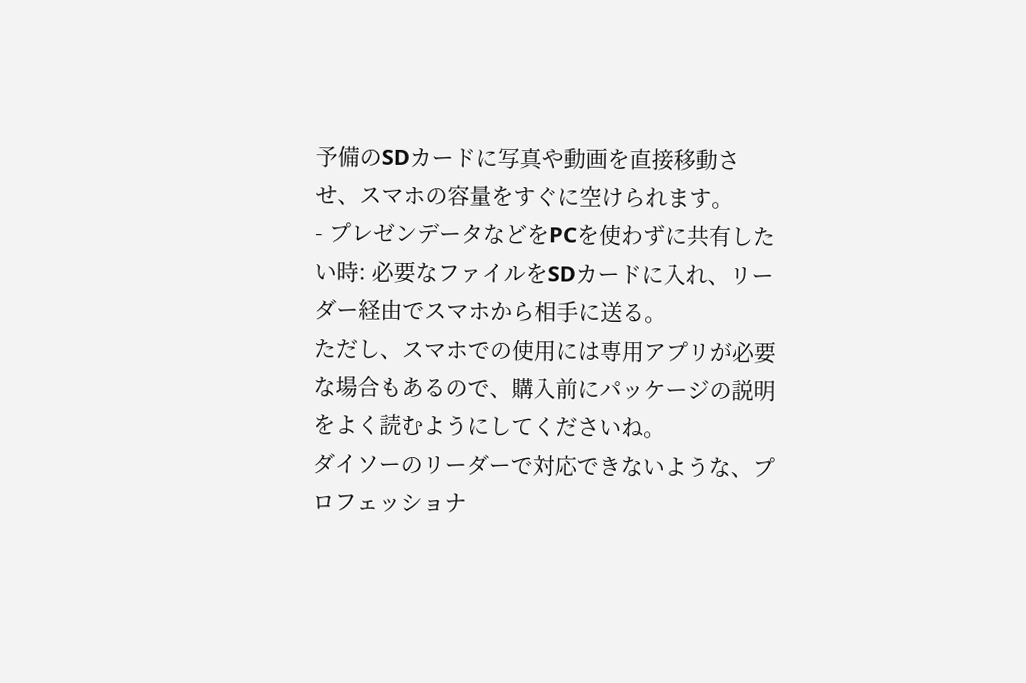予備のSDカードに写真や動画を直接移動させ、スマホの容量をすぐに空けられます。
- プレゼンデータなどをPCを使わずに共有したい時: 必要なファイルをSDカードに入れ、リーダー経由でスマホから相手に送る。
ただし、スマホでの使用には専用アプリが必要な場合もあるので、購入前にパッケージの説明をよく読むようにしてくださいね。
ダイソーのリーダーで対応できないような、プロフェッショナ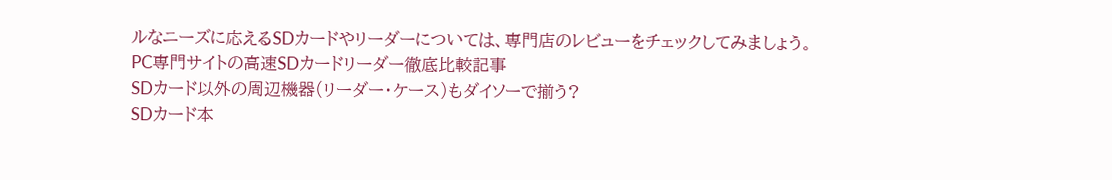ルなニーズに応えるSDカードやリーダーについては、専門店のレビューをチェックしてみましょう。
PC専門サイトの高速SDカードリーダー徹底比較記事
SDカード以外の周辺機器(リーダー・ケース)もダイソーで揃う?
SDカード本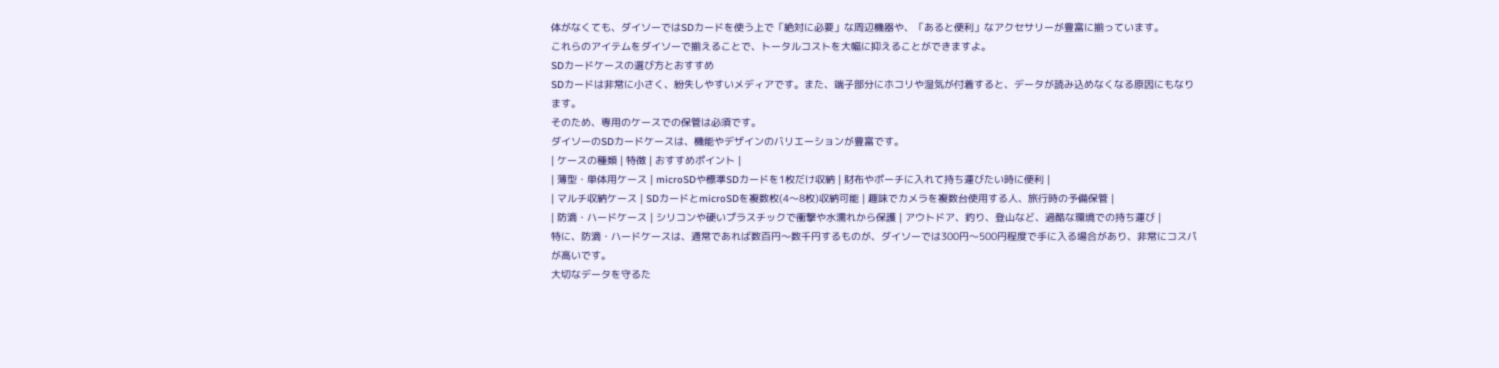体がなくても、ダイソーではSDカードを使う上で「絶対に必要」な周辺機器や、「あると便利」なアクセサリーが豊富に揃っています。
これらのアイテムをダイソーで揃えることで、トータルコストを大幅に抑えることができますよ。
SDカードケースの選び方とおすすめ
SDカードは非常に小さく、紛失しやすいメディアです。また、端子部分にホコリや湿気が付着すると、データが読み込めなくなる原因にもなります。
そのため、専用のケースでの保管は必須です。
ダイソーのSDカードケースは、機能やデザインのバリエーションが豊富です。
| ケースの種類 | 特徴 | おすすめポイント |
| 薄型・単体用ケース | microSDや標準SDカードを1枚だけ収納 | 財布やポーチに入れて持ち運びたい時に便利 |
| マルチ収納ケース | SDカードとmicroSDを複数枚(4〜8枚)収納可能 | 趣味でカメラを複数台使用する人、旅行時の予備保管 |
| 防滴・ハードケース | シリコンや硬いプラスチックで衝撃や水濡れから保護 | アウトドア、釣り、登山など、過酷な環境での持ち運び |
特に、防滴・ハードケースは、通常であれば数百円〜数千円するものが、ダイソーでは300円〜500円程度で手に入る場合があり、非常にコスパが高いです。
大切なデータを守るた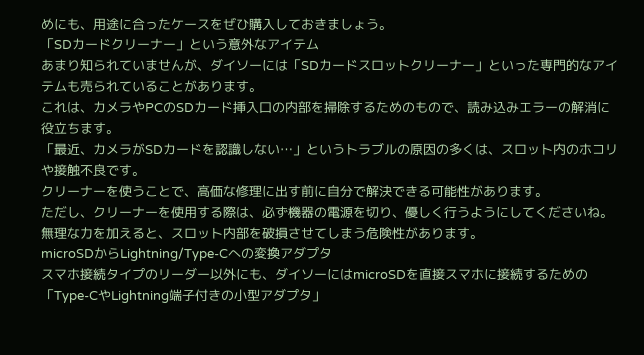めにも、用途に合ったケースをぜひ購入しておきましょう。
「SDカードクリーナー」という意外なアイテム
あまり知られていませんが、ダイソーには「SDカードスロットクリーナー」といった専門的なアイテムも売られていることがあります。
これは、カメラやPCのSDカード挿入口の内部を掃除するためのもので、読み込みエラーの解消に役立ちます。
「最近、カメラがSDカードを認識しない…」というトラブルの原因の多くは、スロット内のホコリや接触不良です。
クリーナーを使うことで、高価な修理に出す前に自分で解決できる可能性があります。
ただし、クリーナーを使用する際は、必ず機器の電源を切り、優しく行うようにしてくださいね。無理な力を加えると、スロット内部を破損させてしまう危険性があります。
microSDからLightning/Type-Cへの変換アダプタ
スマホ接続タイプのリーダー以外にも、ダイソーにはmicroSDを直接スマホに接続するための「Type-CやLightning端子付きの小型アダプタ」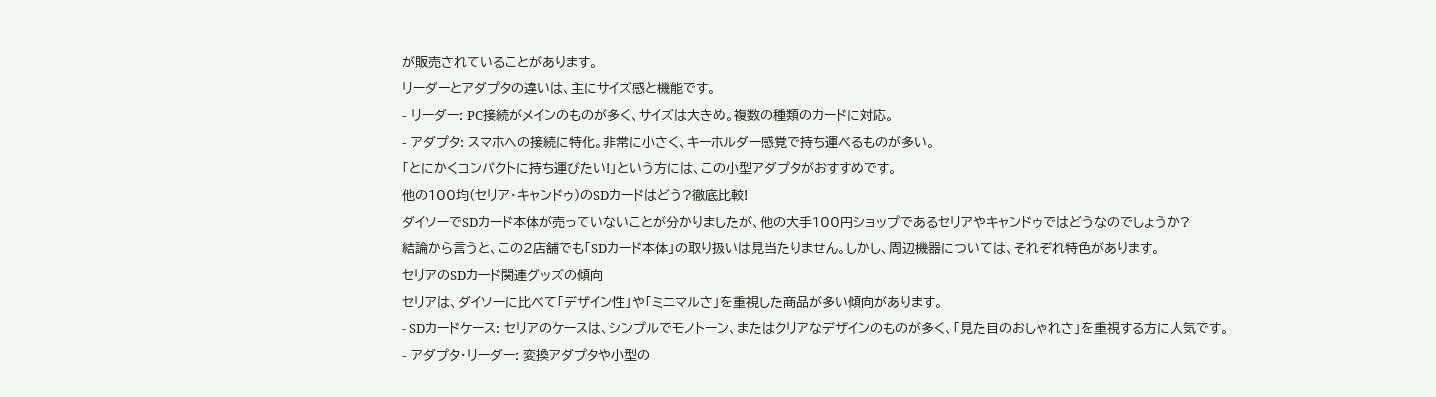が販売されていることがあります。
リーダーとアダプタの違いは、主にサイズ感と機能です。
- リーダー: PC接続がメインのものが多く、サイズは大きめ。複数の種類のカードに対応。
- アダプタ: スマホへの接続に特化。非常に小さく、キーホルダー感覚で持ち運べるものが多い。
「とにかくコンパクトに持ち運びたい!」という方には、この小型アダプタがおすすめです。
他の100均(セリア・キャンドゥ)のSDカードはどう?徹底比較!
ダイソーでSDカード本体が売っていないことが分かりましたが、他の大手100円ショップであるセリアやキャンドゥではどうなのでしょうか?
結論から言うと、この2店舗でも「SDカード本体」の取り扱いは見当たりません。しかし、周辺機器については、それぞれ特色があります。
セリアのSDカード関連グッズの傾向
セリアは、ダイソーに比べて「デザイン性」や「ミニマルさ」を重視した商品が多い傾向があります。
- SDカードケース: セリアのケースは、シンプルでモノトーン、またはクリアなデザインのものが多く、「見た目のおしゃれさ」を重視する方に人気です。
- アダプタ・リーダー: 変換アダプタや小型の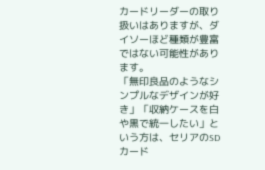カードリーダーの取り扱いはありますが、ダイソーほど種類が豊富ではない可能性があります。
「無印良品のようなシンプルなデザインが好き」「収納ケースを白や黒で統一したい」という方は、セリアのSDカード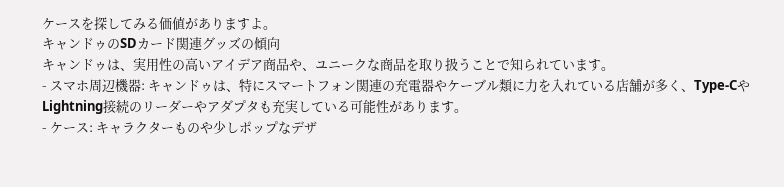ケースを探してみる価値がありますよ。
キャンドゥのSDカード関連グッズの傾向
キャンドゥは、実用性の高いアイデア商品や、ユニークな商品を取り扱うことで知られています。
- スマホ周辺機器: キャンドゥは、特にスマートフォン関連の充電器やケーブル類に力を入れている店舗が多く、Type-CやLightning接続のリーダーやアダプタも充実している可能性があります。
- ケース: キャラクターものや少しポップなデザ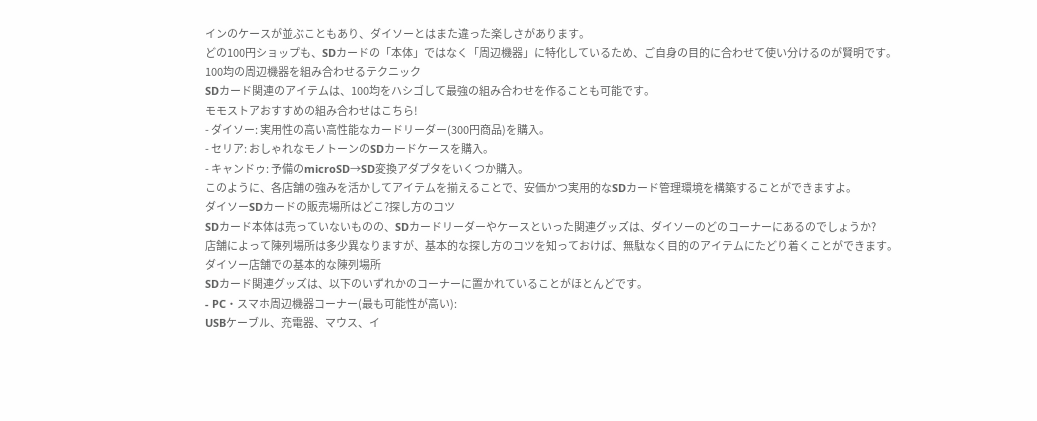インのケースが並ぶこともあり、ダイソーとはまた違った楽しさがあります。
どの100円ショップも、SDカードの「本体」ではなく「周辺機器」に特化しているため、ご自身の目的に合わせて使い分けるのが賢明です。
100均の周辺機器を組み合わせるテクニック
SDカード関連のアイテムは、100均をハシゴして最強の組み合わせを作ることも可能です。
モモストアおすすめの組み合わせはこちら!
- ダイソー: 実用性の高い高性能なカードリーダー(300円商品)を購入。
- セリア: おしゃれなモノトーンのSDカードケースを購入。
- キャンドゥ: 予備のmicroSD→SD変換アダプタをいくつか購入。
このように、各店舗の強みを活かしてアイテムを揃えることで、安価かつ実用的なSDカード管理環境を構築することができますよ。
ダイソーSDカードの販売場所はどこ?探し方のコツ
SDカード本体は売っていないものの、SDカードリーダーやケースといった関連グッズは、ダイソーのどのコーナーにあるのでしょうか?
店舗によって陳列場所は多少異なりますが、基本的な探し方のコツを知っておけば、無駄なく目的のアイテムにたどり着くことができます。
ダイソー店舗での基本的な陳列場所
SDカード関連グッズは、以下のいずれかのコーナーに置かれていることがほとんどです。
- PC・スマホ周辺機器コーナー(最も可能性が高い):
USBケーブル、充電器、マウス、イ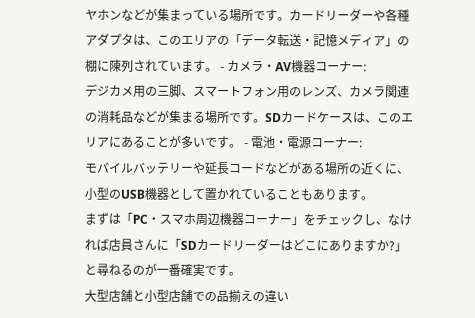ヤホンなどが集まっている場所です。カードリーダーや各種アダプタは、このエリアの「データ転送・記憶メディア」の棚に陳列されています。 - カメラ・AV機器コーナー:
デジカメ用の三脚、スマートフォン用のレンズ、カメラ関連の消耗品などが集まる場所です。SDカードケースは、このエリアにあることが多いです。 - 電池・電源コーナー:
モバイルバッテリーや延長コードなどがある場所の近くに、小型のUSB機器として置かれていることもあります。
まずは「PC・スマホ周辺機器コーナー」をチェックし、なければ店員さんに「SDカードリーダーはどこにありますか?」と尋ねるのが一番確実です。
大型店舗と小型店舗での品揃えの違い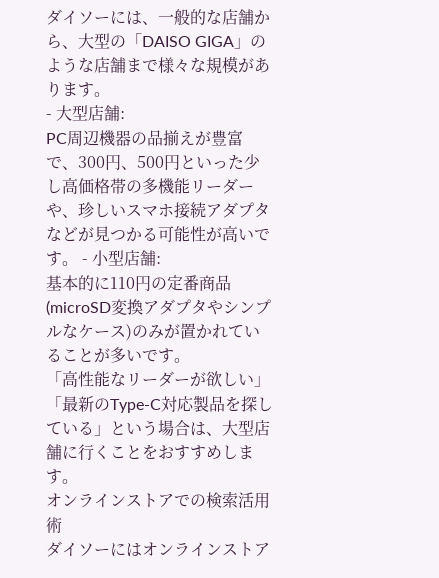ダイソーには、一般的な店舗から、大型の「DAISO GIGA」のような店舗まで様々な規模があります。
- 大型店舗:
PC周辺機器の品揃えが豊富で、300円、500円といった少し高価格帯の多機能リーダーや、珍しいスマホ接続アダプタなどが見つかる可能性が高いです。 - 小型店舗:
基本的に110円の定番商品(microSD変換アダプタやシンプルなケース)のみが置かれていることが多いです。
「高性能なリーダーが欲しい」「最新のType-C対応製品を探している」という場合は、大型店舗に行くことをおすすめします。
オンラインストアでの検索活用術
ダイソーにはオンラインストア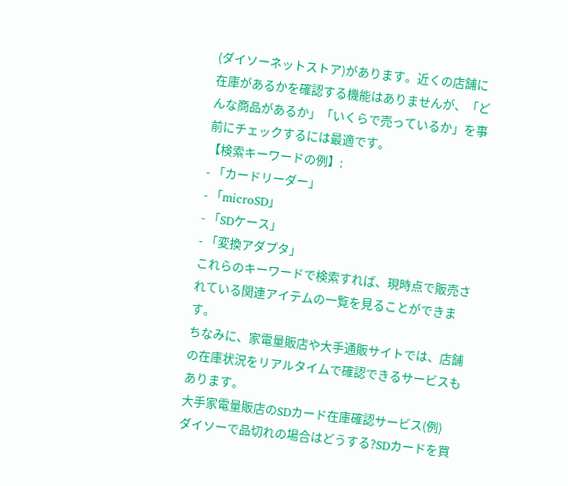(ダイソーネットストア)があります。近くの店舗に在庫があるかを確認する機能はありませんが、「どんな商品があるか」「いくらで売っているか」を事前にチェックするには最適です。
【検索キーワードの例】:
- 「カードリーダー」
- 「microSD」
- 「SDケース」
- 「変換アダプタ」
これらのキーワードで検索すれば、現時点で販売されている関連アイテムの一覧を見ることができます。
ちなみに、家電量販店や大手通販サイトでは、店舗の在庫状況をリアルタイムで確認できるサービスもあります。
大手家電量販店のSDカード在庫確認サービス(例)
ダイソーで品切れの場合はどうする?SDカードを買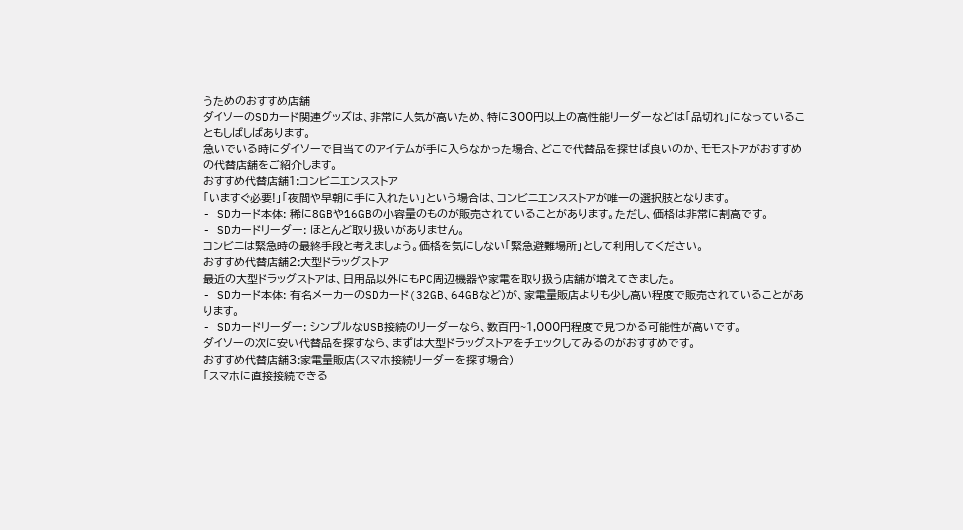うためのおすすめ店舗
ダイソーのSDカード関連グッズは、非常に人気が高いため、特に300円以上の高性能リーダーなどは「品切れ」になっていることもしばしばあります。
急いでいる時にダイソーで目当てのアイテムが手に入らなかった場合、どこで代替品を探せば良いのか、モモストアがおすすめの代替店舗をご紹介します。
おすすめ代替店舗1:コンビニエンスストア
「いますぐ必要!」「夜間や早朝に手に入れたい」という場合は、コンビニエンスストアが唯一の選択肢となります。
- SDカード本体: 稀に8GBや16GBの小容量のものが販売されていることがあります。ただし、価格は非常に割高です。
- SDカードリーダー: ほとんど取り扱いがありません。
コンビニは緊急時の最終手段と考えましょう。価格を気にしない「緊急避難場所」として利用してください。
おすすめ代替店舗2:大型ドラッグストア
最近の大型ドラッグストアは、日用品以外にもPC周辺機器や家電を取り扱う店舗が増えてきました。
- SDカード本体: 有名メーカーのSDカード(32GB、64GBなど)が、家電量販店よりも少し高い程度で販売されていることがあります。
- SDカードリーダー: シンプルなUSB接続のリーダーなら、数百円~1,000円程度で見つかる可能性が高いです。
ダイソーの次に安い代替品を探すなら、まずは大型ドラッグストアをチェックしてみるのがおすすめです。
おすすめ代替店舗3:家電量販店(スマホ接続リーダーを探す場合)
「スマホに直接接続できる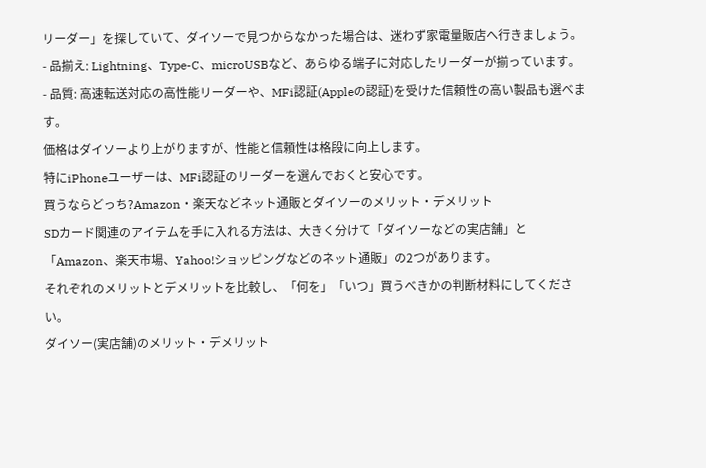リーダー」を探していて、ダイソーで見つからなかった場合は、迷わず家電量販店へ行きましょう。
- 品揃え: Lightning、Type-C、microUSBなど、あらゆる端子に対応したリーダーが揃っています。
- 品質: 高速転送対応の高性能リーダーや、MFi認証(Appleの認証)を受けた信頼性の高い製品も選べます。
価格はダイソーより上がりますが、性能と信頼性は格段に向上します。
特にiPhoneユーザーは、MFi認証のリーダーを選んでおくと安心です。
買うならどっち?Amazon・楽天などネット通販とダイソーのメリット・デメリット
SDカード関連のアイテムを手に入れる方法は、大きく分けて「ダイソーなどの実店舗」と「Amazon、楽天市場、Yahoo!ショッピングなどのネット通販」の2つがあります。
それぞれのメリットとデメリットを比較し、「何を」「いつ」買うべきかの判断材料にしてください。
ダイソー(実店舗)のメリット・デメリット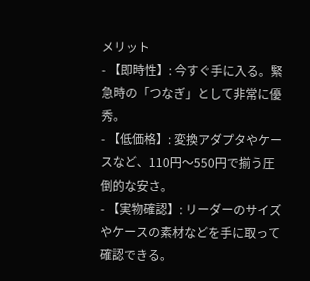メリット
- 【即時性】: 今すぐ手に入る。緊急時の「つなぎ」として非常に優秀。
- 【低価格】: 変換アダプタやケースなど、110円〜550円で揃う圧倒的な安さ。
- 【実物確認】: リーダーのサイズやケースの素材などを手に取って確認できる。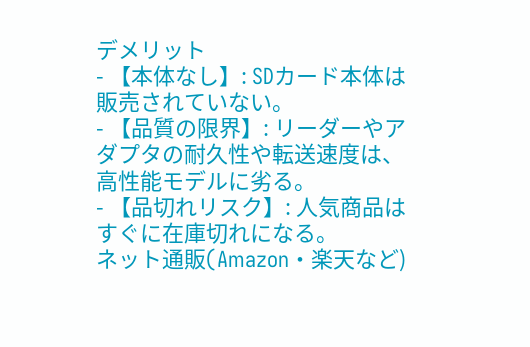デメリット
- 【本体なし】: SDカード本体は販売されていない。
- 【品質の限界】: リーダーやアダプタの耐久性や転送速度は、高性能モデルに劣る。
- 【品切れリスク】: 人気商品はすぐに在庫切れになる。
ネット通販(Amazon・楽天など)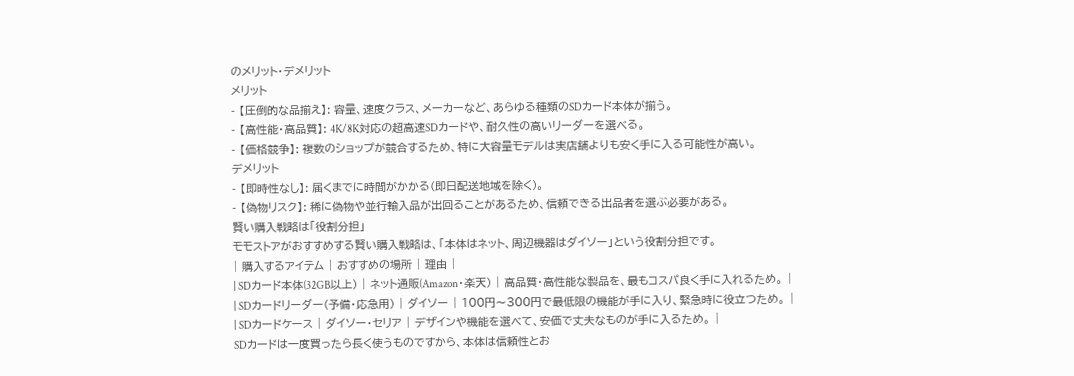のメリット・デメリット
メリット
- 【圧倒的な品揃え】: 容量、速度クラス、メーカーなど、あらゆる種類のSDカード本体が揃う。
- 【高性能・高品質】: 4K/8K対応の超高速SDカードや、耐久性の高いリーダーを選べる。
- 【価格競争】: 複数のショップが競合するため、特に大容量モデルは実店舗よりも安く手に入る可能性が高い。
デメリット
- 【即時性なし】: 届くまでに時間がかかる(即日配送地域を除く)。
- 【偽物リスク】: 稀に偽物や並行輸入品が出回ることがあるため、信頼できる出品者を選ぶ必要がある。
賢い購入戦略は「役割分担」
モモストアがおすすめする賢い購入戦略は、「本体はネット、周辺機器はダイソー」という役割分担です。
| 購入するアイテム | おすすめの場所 | 理由 |
| SDカード本体(32GB以上) | ネット通販(Amazon・楽天) | 高品質・高性能な製品を、最もコスパ良く手に入れるため。 |
| SDカードリーダー(予備・応急用) | ダイソー | 100円〜300円で最低限の機能が手に入り、緊急時に役立つため。 |
| SDカードケース | ダイソー・セリア | デザインや機能を選べて、安価で丈夫なものが手に入るため。 |
SDカードは一度買ったら長く使うものですから、本体は信頼性とお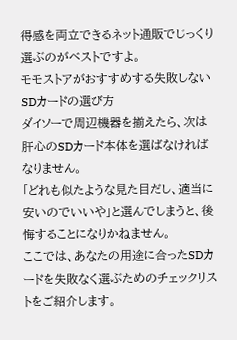得感を両立できるネット通販でじっくり選ぶのがベストですよ。
モモストアがおすすめする失敗しないSDカードの選び方
ダイソーで周辺機器を揃えたら、次は肝心のSDカード本体を選ばなければなりません。
「どれも似たような見た目だし、適当に安いのでいいや」と選んでしまうと、後悔することになりかねません。
ここでは、あなたの用途に合ったSDカードを失敗なく選ぶためのチェックリストをご紹介します。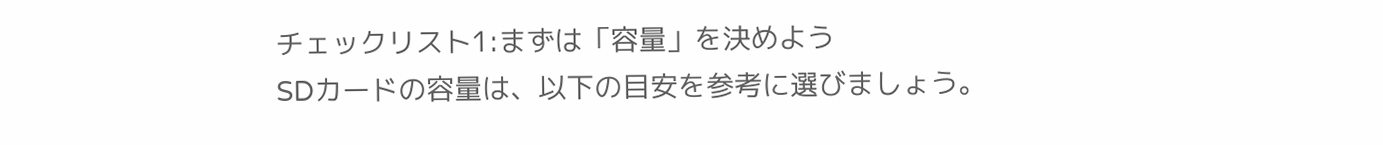チェックリスト1:まずは「容量」を決めよう
SDカードの容量は、以下の目安を参考に選びましょう。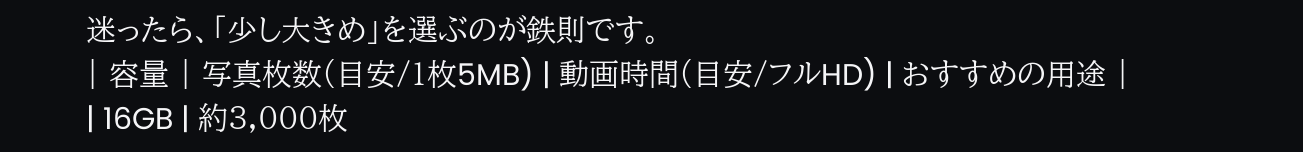迷ったら、「少し大きめ」を選ぶのが鉄則です。
| 容量 | 写真枚数(目安/1枚5MB) | 動画時間(目安/フルHD) | おすすめの用途 |
| 16GB | 約3,000枚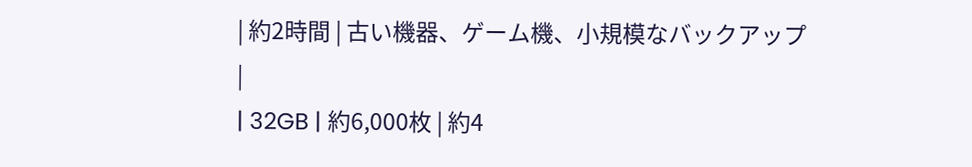| 約2時間 | 古い機器、ゲーム機、小規模なバックアップ |
| 32GB | 約6,000枚 | 約4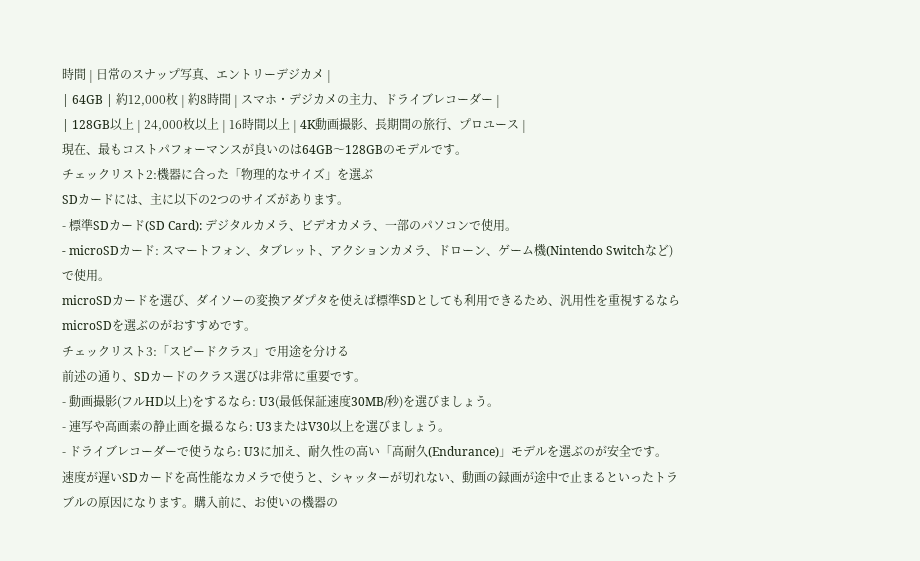時間 | 日常のスナップ写真、エントリーデジカメ |
| 64GB | 約12,000枚 | 約8時間 | スマホ・デジカメの主力、ドライブレコーダー |
| 128GB以上 | 24,000枚以上 | 16時間以上 | 4K動画撮影、長期間の旅行、プロユース |
現在、最もコストパフォーマンスが良いのは64GB〜128GBのモデルです。
チェックリスト2:機器に合った「物理的なサイズ」を選ぶ
SDカードには、主に以下の2つのサイズがあります。
- 標準SDカード(SD Card): デジタルカメラ、ビデオカメラ、一部のパソコンで使用。
- microSDカード: スマートフォン、タブレット、アクションカメラ、ドローン、ゲーム機(Nintendo Switchなど)で使用。
microSDカードを選び、ダイソーの変換アダプタを使えば標準SDとしても利用できるため、汎用性を重視するならmicroSDを選ぶのがおすすめです。
チェックリスト3:「スピードクラス」で用途を分ける
前述の通り、SDカードのクラス選びは非常に重要です。
- 動画撮影(フルHD以上)をするなら: U3(最低保証速度30MB/秒)を選びましょう。
- 連写や高画素の静止画を撮るなら: U3またはV30以上を選びましょう。
- ドライブレコーダーで使うなら: U3に加え、耐久性の高い「高耐久(Endurance)」モデルを選ぶのが安全です。
速度が遅いSDカードを高性能なカメラで使うと、シャッターが切れない、動画の録画が途中で止まるといったトラブルの原因になります。購入前に、お使いの機器の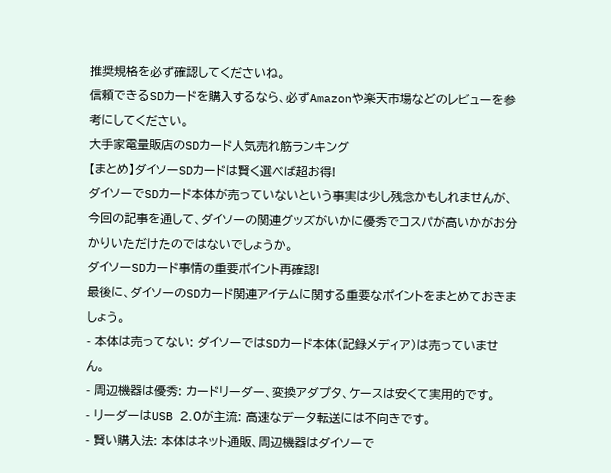推奨規格を必ず確認してくださいね。
信頼できるSDカードを購入するなら、必ずAmazonや楽天市場などのレビューを参考にしてください。
大手家電量販店のSDカード人気売れ筋ランキング
【まとめ】ダイソーSDカードは賢く選べば超お得!
ダイソーでSDカード本体が売っていないという事実は少し残念かもしれませんが、今回の記事を通して、ダイソーの関連グッズがいかに優秀でコスパが高いかがお分かりいただけたのではないでしょうか。
ダイソーSDカード事情の重要ポイント再確認!
最後に、ダイソーのSDカード関連アイテムに関する重要なポイントをまとめておきましょう。
- 本体は売ってない: ダイソーではSDカード本体(記録メディア)は売っていません。
- 周辺機器は優秀: カードリーダー、変換アダプタ、ケースは安くて実用的です。
- リーダーはUSB 2.0が主流: 高速なデータ転送には不向きです。
- 賢い購入法: 本体はネット通販、周辺機器はダイソーで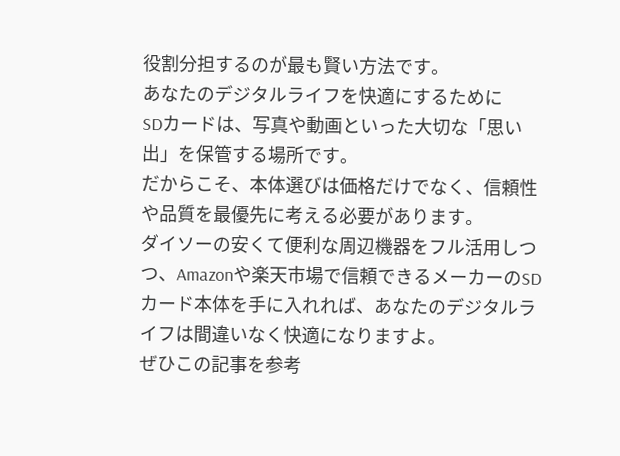役割分担するのが最も賢い方法です。
あなたのデジタルライフを快適にするために
SDカードは、写真や動画といった大切な「思い出」を保管する場所です。
だからこそ、本体選びは価格だけでなく、信頼性や品質を最優先に考える必要があります。
ダイソーの安くて便利な周辺機器をフル活用しつつ、Amazonや楽天市場で信頼できるメーカーのSDカード本体を手に入れれば、あなたのデジタルライフは間違いなく快適になりますよ。
ぜひこの記事を参考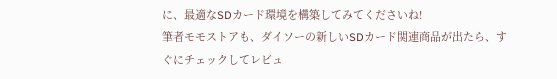に、最適なSDカード環境を構築してみてくださいね!
筆者モモストアも、ダイソーの新しいSDカード関連商品が出たら、すぐにチェックしてレビュ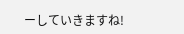ーしていきますね!